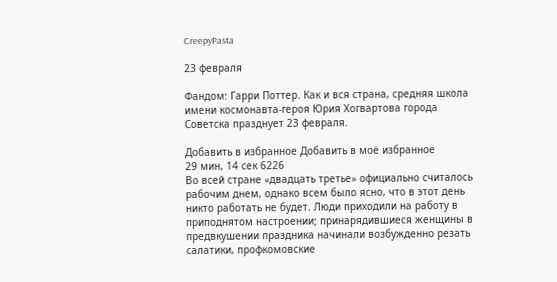CreepyPasta

23 февраля

Фандом: Гарри Поттер. Как и вся страна, средняя школа имени космонавта-героя Юрия Хогвартова города Советска празднует 23 февраля.

Добавить в избранное Добавить в моё избранное
29 мин, 14 сек 6226
Во всей стране «двадцать третье» официально считалось рабочим днем, однако всем было ясно, что в этот день никто работать не будет. Люди приходили на работу в приподнятом настроении; принарядившиеся женщины в предвкушении праздника начинали возбужденно резать салатики, профкомовские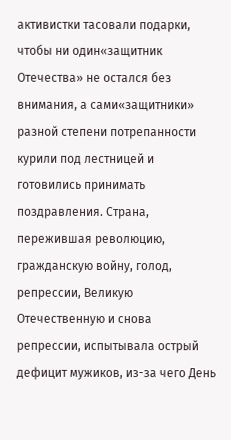активистки тасовали подарки, чтобы ни один«защитник Отечества» не остался без внимания, а сами«защитники» разной степени потрепанности курили под лестницей и готовились принимать поздравления. Страна, пережившая революцию, гражданскую войну, голод, репрессии, Великую Отечественную и снова репрессии, испытывала острый дефицит мужиков, из-за чего День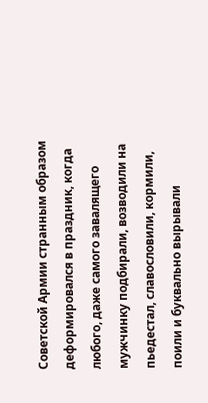Советской Армии странным образом деформировался в праздник, когда любого, даже самого завалящего мужчинку подбирали, возводили на пьедестал, славословили, кормили, поили и буквально вырывали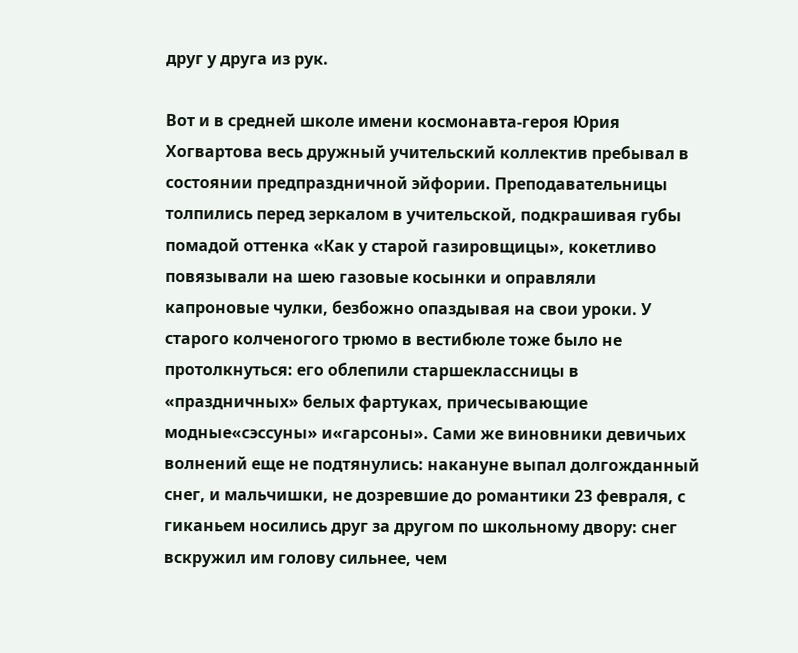друг у друга из рук.

Вот и в средней школе имени космонавта-героя Юрия Хогвартова весь дружный учительский коллектив пребывал в состоянии предпраздничной эйфории. Преподавательницы толпились перед зеркалом в учительской, подкрашивая губы помадой оттенка «Как у старой газировщицы», кокетливо повязывали на шею газовые косынки и оправляли капроновые чулки, безбожно опаздывая на свои уроки. У старого колченогого трюмо в вестибюле тоже было не протолкнуться: его облепили старшеклассницы в «праздничных» белых фартуках, причесывающие модные«сэссуны» и«гарсоны». Сами же виновники девичьих волнений еще не подтянулись: накануне выпал долгожданный снег, и мальчишки, не дозревшие до романтики 23 февраля, с гиканьем носились друг за другом по школьному двору: снег вскружил им голову сильнее, чем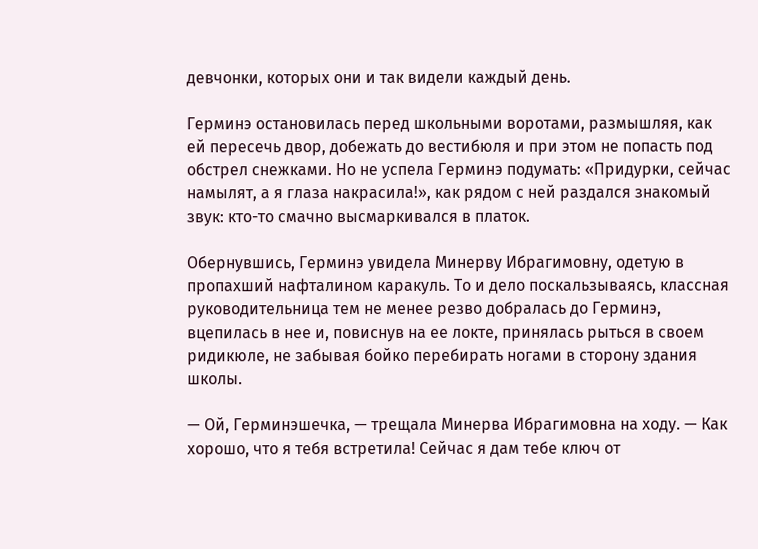девчонки, которых они и так видели каждый день.

Герминэ остановилась перед школьными воротами, размышляя, как ей пересечь двор, добежать до вестибюля и при этом не попасть под обстрел снежками. Но не успела Герминэ подумать: «Придурки, сейчас намылят, а я глаза накрасила!», как рядом с ней раздался знакомый звук: кто-то смачно высмаркивался в платок.

Обернувшись, Герминэ увидела Минерву Ибрагимовну, одетую в пропахший нафталином каракуль. То и дело поскальзываясь, классная руководительница тем не менее резво добралась до Герминэ, вцепилась в нее и, повиснув на ее локте, принялась рыться в своем ридикюле, не забывая бойко перебирать ногами в сторону здания школы.

— Ой, Герминэшечка, — трещала Минерва Ибрагимовна на ходу. — Как хорошо, что я тебя встретила! Сейчас я дам тебе ключ от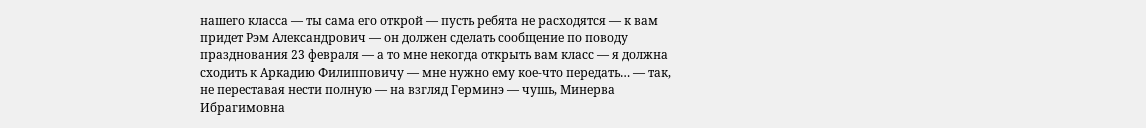нашего класса — ты сама его открой — пусть ребята не расходятся — к вам придет Рэм Александрович — он должен сделать сообщение по поводу празднования 23 февраля — а то мне некогда открыть вам класс — я должна сходить к Аркадию Филипповичу — мне нужно ему кое-что передать… — так, не переставая нести полную — на взгляд Герминэ — чушь, Минерва Ибрагимовна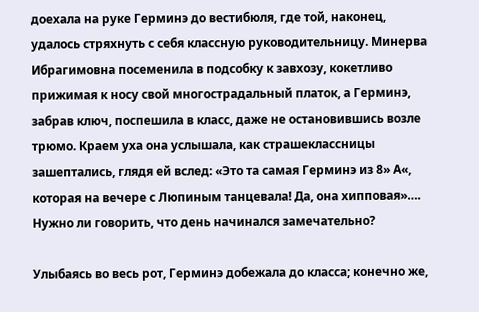доехала на руке Герминэ до вестибюля, где той, наконец, удалось стряхнуть с себя классную руководительницу. Минерва Ибрагимовна посеменила в подсобку к завхозу, кокетливо прижимая к носу свой многострадальный платок, а Герминэ, забрав ключ, поспешила в класс, даже не остановившись возле трюмо. Краем уха она услышала, как страшеклассницы зашептались, глядя ей вслед: «Это та самая Герминэ из 8» А«, которая на вечере с Люпиным танцевала! Да, она хипповая»…. Нужно ли говорить, что день начинался замечательно?

Улыбаясь во весь рот, Герминэ добежала до класса; конечно же,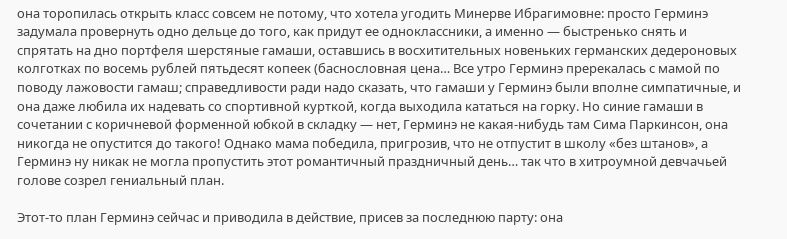она торопилась открыть класс совсем не потому, что хотела угодить Минерве Ибрагимовне: просто Герминэ задумала провернуть одно дельце до того, как придут ее одноклассники, а именно — быстренько снять и спрятать на дно портфеля шерстяные гамаши, оставшись в восхитительных новеньких германских дедероновых колготках по восемь рублей пятьдесят копеек (баснословная цена… Все утро Герминэ пререкалась с мамой по поводу лажовости гамаш; справедливости ради надо сказать, что гамаши у Герминэ были вполне симпатичные, и она даже любила их надевать со спортивной курткой, когда выходила кататься на горку. Но синие гамаши в сочетании с коричневой форменной юбкой в складку — нет, Герминэ не какая-нибудь там Сима Паркинсон, она никогда не опустится до такого! Однако мама победила, пригрозив, что не отпустит в школу «без штанов», а Герминэ ну никак не могла пропустить этот романтичный праздничный день… так что в хитроумной девчачьей голове созрел гениальный план.

Этот-то план Герминэ сейчас и приводила в действие, присев за последнюю парту: она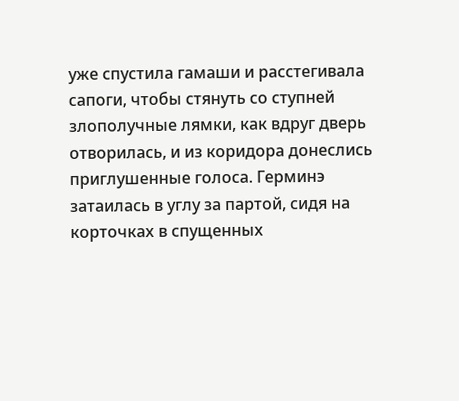уже спустила гамаши и расстегивала сапоги, чтобы стянуть со ступней злополучные лямки, как вдруг дверь отворилась, и из коридора донеслись приглушенные голоса. Герминэ затаилась в углу за партой, сидя на корточках в спущенных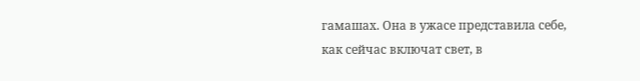гамашах. Она в ужасе представила себе, как сейчас включат свет, в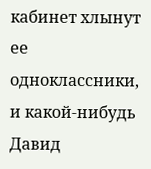кабинет хлынут ее одноклассники, и какой-нибудь Давид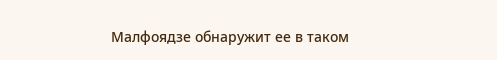Малфоядзе обнаружит ее в таком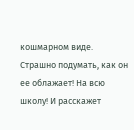кошмарном виде. Страшно подумать, как он ее облажает! На всю школу! И расскажет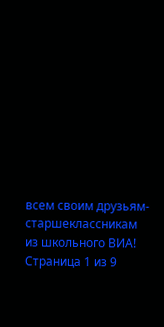всем своим друзьям-старшеклассникам из школьного ВИА!
Страница 1 из 9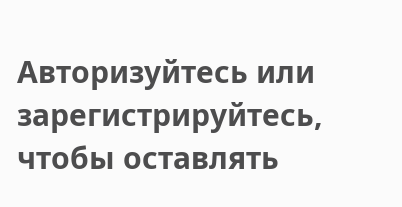Авторизуйтесь или зарегистрируйтесь, чтобы оставлять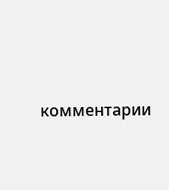комментарии